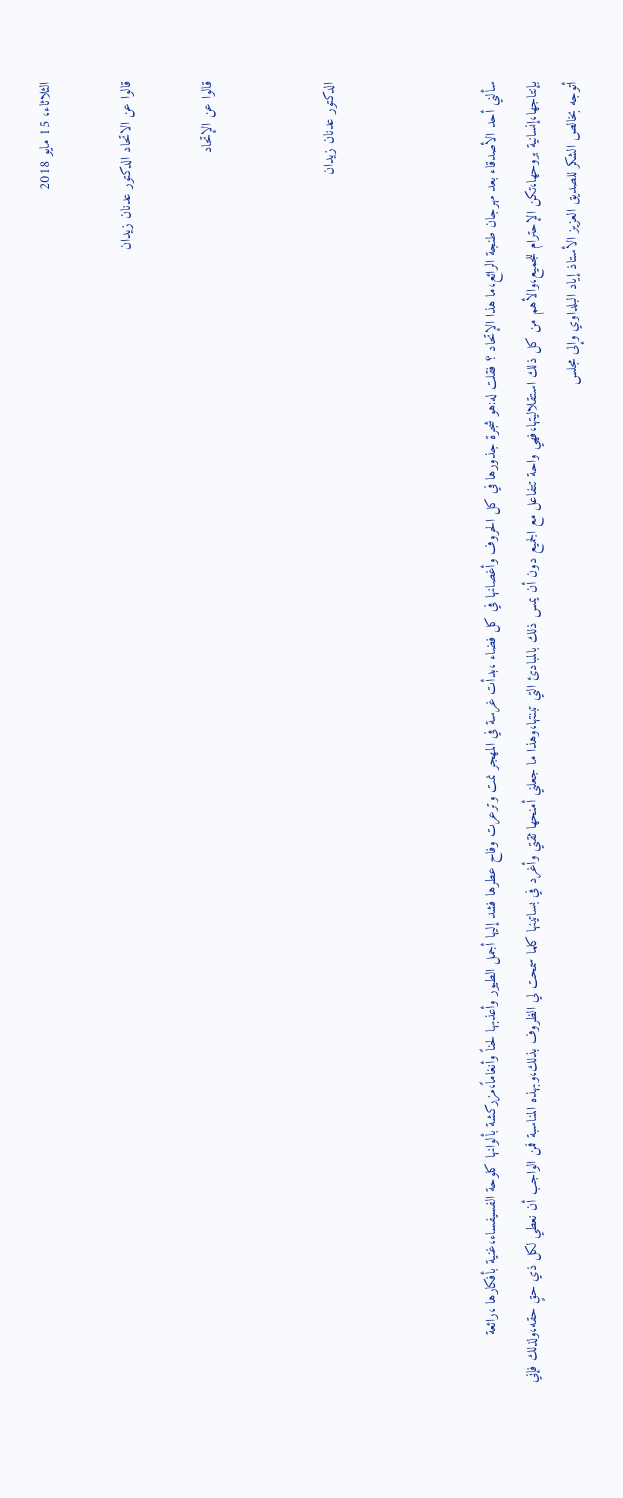الثلاثاء، 15 مايو 2018

قالوا عن الاتحاد الدكتور عدنان زيدان

قالوا عن الإتحاد


الدكتور عدنان زيدان



سألني أحد الأصدقاء بعد مهرجان طنجة الرائع،ما هذا الإتحاد ؟ فقلت له:هو شجرة جذورها في كل الحروف وأغصانها في كل فضاء ،بدأت غرسة في المهجر نمت وترعرت وفاح عطرها فشد إليها أجمل الطيور وأعذبها لحناً وأنغاماً،مزركشة بألوانها كلوحة الفسيفساء،غنية بأفكارها ،رائعة بإنتاجها،إنسانية بروحها،تكن الإحترام للجميع،والأهم من كل ذلك استقلاليتها،فهي واحة تتفاعل مع الجميع دون أن يمس ذلك بالمبادئ التي تبنتها،وهذا ما جعلني أمنحها ثقتي وأغرد في بساتينها كلما سمحت لي الظروف بذلك،وبهذه المناسبة فمن الواجب أن نعطي لكل ذي حقٍ حقه،ولذلك فإني أتوجه بخالص الشكر للصديق العزيز الأستاذ إياد البلداوي وإلى مجلس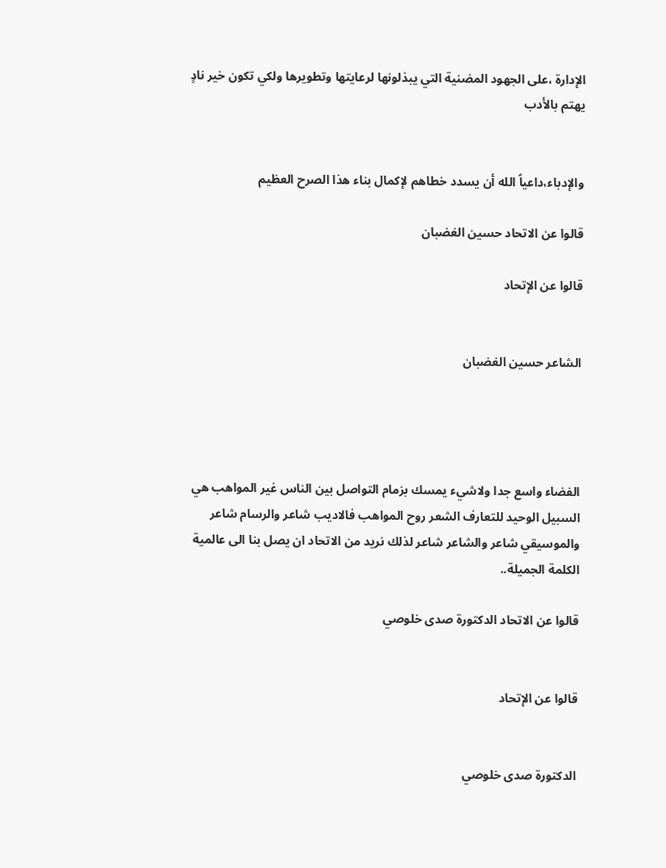الإدارة ،على الجهود المضنية التي يبذلونها لرعايتها وتطويرها ولكي تكون خير نادٍ يهتم بالأدب


والإدباء،داعياً الله أن يسدد خطاهم لإكمال بناء هذا الصرح العظيم

قالوا عن الاتحاد حسين الغضبان

قالوا عن الإتحاد


الشاعر حسين الغضبان




الفضاء واسع جدا ولاشيء يمسك بزمام التواصل بين الناس غير المواهب هي السبيل الوحيد للتعارف الشعر روح المواهب فالاديب شاعر والرسام شاعر والموسيقي شاعر والشاعر شاعر لذلك نريد من الاتحاد ان يصل بنا الى عالمية الكلمة الجميلة..

قالوا عن الاتحاد الدكتورة صدى خلوصي


قالوا عن الإتحاد


الدكتورة صدى خلوصي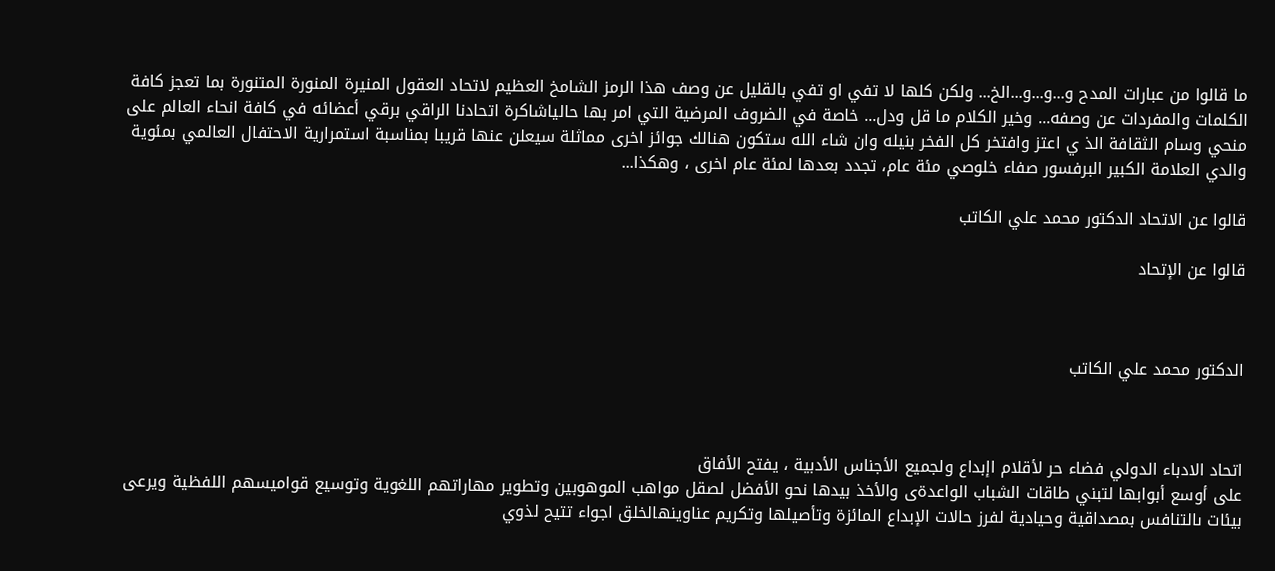ما قالوا من عبارات المدح و...و...و...الخ... ولكن كلها لا تفي او تفي بالقليل عن وصف هذا الرمز الشامخ العظيم لاتحاد العقول المنيرة المنورة المتنورة بما تعجز كافة الكلمات والمفردات عن وصفه... وخير الكلام ما قل ودل... خاصة في الضروف المرضية التي امر بها حالياشاكرة اتحادنا الراقي برقي أعضائه في كافة انحاء العالم على منحي وسام الثقافة الذ ي اعتز وافتخر كل الفخر بنيله وان شاء الله ستكون هنالك جوائز اخرى مماثلة سيعلن عنها قريبا بمناسبة استمرارية الاحتفال العالمي بمئوية والدي العلامة الكبير البرفسور صفاء خلوصي مئة عام، تجدد بعدها لمئة عام اخرى ، وهكذا...

قالوا عن الاتحاد الدكتور محمد علي الكاتب

قالوا عن الإتحاد



الدكتور محمد علي الكاتب



اتحاد الادباء الدولي فضاء حر لأقلام اإبداع ولجميع الأجناس الأدبية ، يفتح الأفاق
على أوسع أبوابها لتبني طاقات الشباب الواعدةى والأخذ بيدها نحو الأفضل لصقل مواهب الموهوبين وتطوير مهاراتهم اللغوية وتوسيع قواميسهم اللفظية ويرعى بيئات ىالتنافس بمصداقية وحيادية لفرز حالات الإبداع المائزة وتأصيلها وتكريم عناوينهالخلق اجواء تتيح لذوي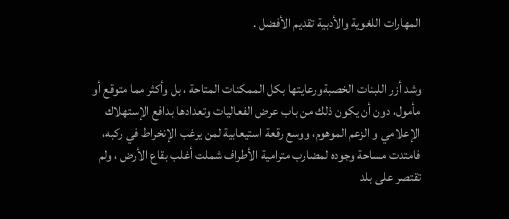المهارات اللغوية والأدبية تقديم الأفضل .


وشد أزر اللبنات الخصبةورعايتها بكل الممكنات المتاحة ، بل وأكثر مما متوقع أو مأمول، دون أن يكون ذلك من باب عرض الفعاليات وتعدادها بدافع الإستهلاك الإعلامي و الزعم الموهوم، ووسع رقعة استيعابية لمن يرغب الإنخراط في ركبه، فامتدت مساحة وجوده لمضارب مترامية الأطراف شملت أغلب بقاع الأرض ، ولم تقتصر على بلد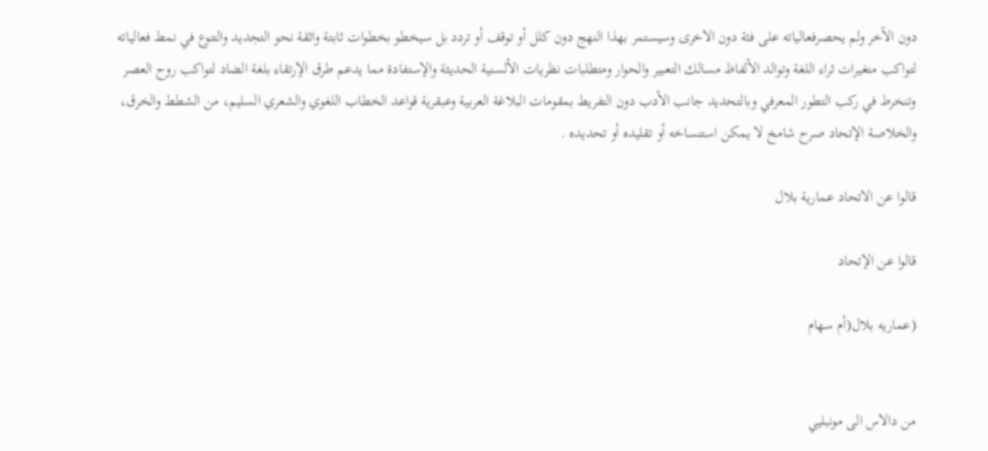دون الآخر ولم يحصرفعالياته على فئة دون الاخرى وسيستمر بهذا النهج دون كلل أو توقف أو تردد بل سيخطو بخطوات ثابتة واثقة نحو التجديد والتنوع في نمط فعالياته لتواكب متغيرات ثراء اللغة وتوالد الألفاظ مسالك التعبير والحوار ومتطلبات نظريات الألسنية الحديثة والإستفادة مما يدعم طرق الإرتقاء بلغة الضاد لتواكب روح العصر وتنخرط في ركب التطور المعرفي وبالتحديد جانب الأدب دون التفريط بمقومات البلاغة العربية وعبقرية قواعد الخطاب اللغوي والشعري السليم، من الشطط والخرق، والخلاصة الإتحاد صرح شامخ لا يمكن استنساخه أو تقليده أو تحديده .

قالوا عن الاتحاد عمارية بلال

قالوا عن الإتحاد

(عماريه بلال(أم سهام


من دالاس الى مونبليي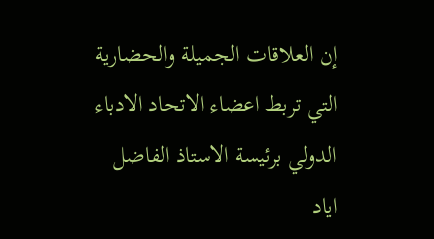إن العلاقات الجميلة والحضارية التي تربط اعضاء الاتحاد الادباء الدولي برئيسة الاستاذ الفاضل اياد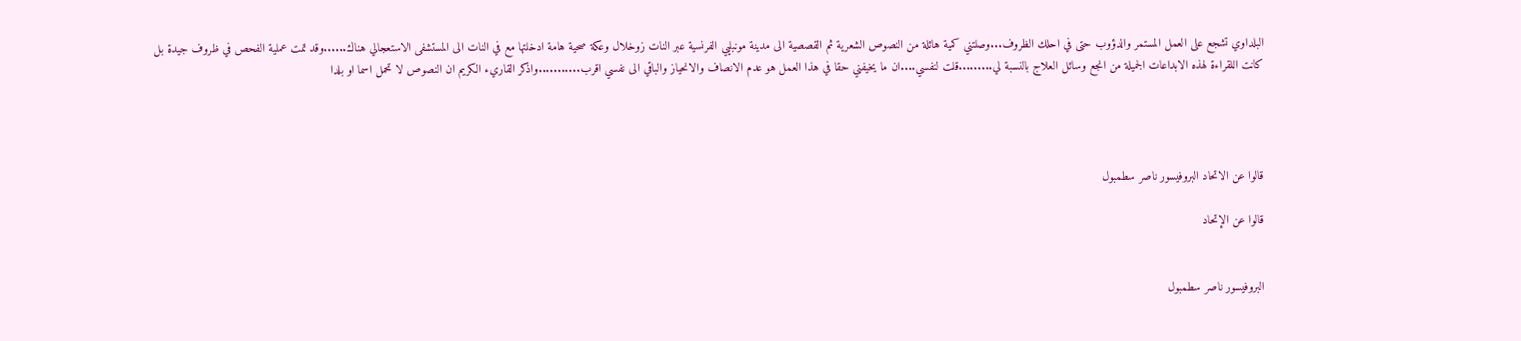البلداوي تشجع على العمل المستمر والدؤوب حتى في احلك الظروف...وصلتني كمية هائلة من النصوص الشعرية ثم القصصية الى مدينة مونبليي الفرنسية عبر النات زوخلال وعكة صحية هامة ادخلتها مع في النات الى المستشفى الاستعجالي هناك......وقد تمت عملية الفحص في ظروف جيدة بل كانت اللقراءة لهذه الابداعات الجميلة من انجع وسائل العلاج بالنسبة لي.........قلت لنفسي....ان ما يخيفني حقا في هذا العمل هو عدم الانصاف والانحياز والباقي الى نفسي اقرب...........واذكر القاريء الكريم ان النصوص لا تحمل اسما او بلدا




قالوا عن الاتحاد البروفيسور ناصر سطمبول

قالوا عن الإتحاد


البروفيسور ناصر سطمبول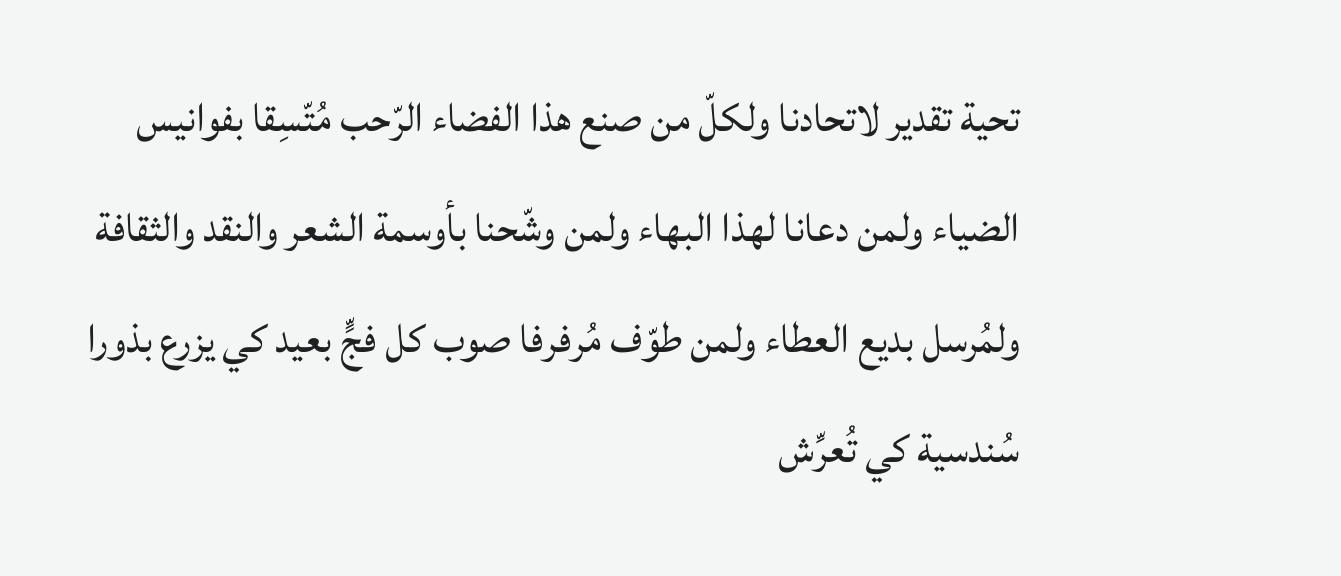تحية تقدير لاتحادنا ولكلّ من صنع هذا الفضاء الرّحب مُتّسِقا بفوانيس الضياء ولمن دعانا لهذا البهاء ولمن وشّحنا بأوسمة الشعر والنقد والثقافة ولمُرسل بديع العطاء ولمن طوّف مُرفرفا صوب كل فجٍّ بعيد كي يزرع بذورا سُندسية كي تُعرِّش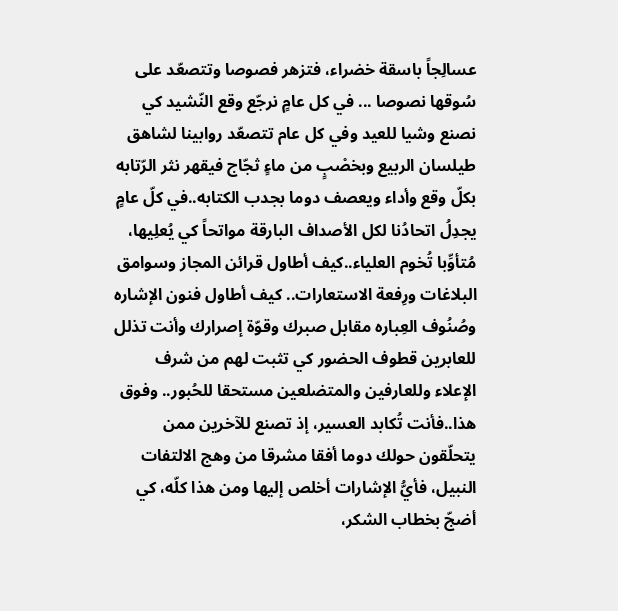عسالِجاً باسقة خضراء، فتزهر فصوصا وتتصعّد على سُوقها نصوصا ... في كل عامٍ نرجّع وقع النّشيد كي نصنع وشيا للعيد وفي كل عام تتصعّد روابينا لشاهق طيلسان الربيع وبخصْبٍ من ماءٍ ثجّاج فيقهر نثر الرّتابه بكلّ وقع وأداء ويعصف دوما بجدب الكتابه..في كلّ عامٍ يجدِلُ اتحادُنا لكل الأصداف البارقة مواتحاً كي يُعلِيها، مُتأوِّبا تُخوم العلياء..كيف أطاول قرائن المجاز وسوامق البلاغات ورِفعة الاستعارات.. كيف أطاول فنون الإشاره وصُنُوف العِباره مقابل صبرك وقوّة إصرارك وأنت تذلل للعابرين قطوف الحضور كي تثبت لهم من شرف الإعلاء وللعارفين والمتضلعين مستحقا للحُبور.. وفوق هذا..فأنت تُكابد العسير، إذ تصنع للآخرين ممن يتحلّقون حولك دوما أفقا مشرقا من وهج الالتفات النبيل، فأيُّ الإشارات أخلص إليها ومن هذا كلّه، كي أضجّ بخطاب الشكر،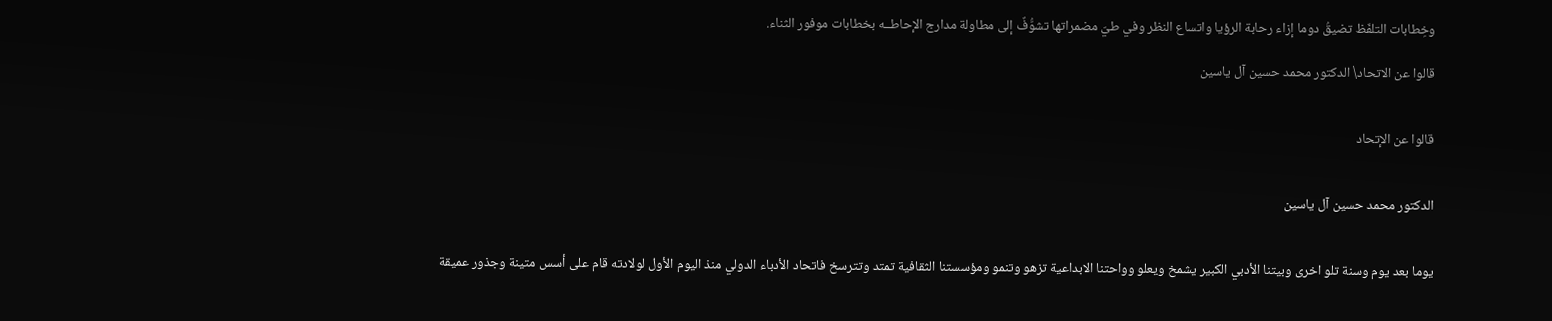وخِطابات التلفّظ تضيقُ دوما إزاء رحابة الرؤيا واتساع النظر وفي طيّ مضمراتها تشوُّفٌ إلى مطاولة مدارج الإحاطــه بخطابات موفور الثناء.

قالوا عن الاتحاد\ الدكتور محمد حسين آل ياسين


قالوا عن الإتحاد


الدكتور محمد حسين آل ياسين


يوما بعد يوم وسنة تلو اخرى وبيتنا الأدبي الكبير يشمخ ويعلو وواحتنا الابداعية تزهو وتنمو ومؤسستنا الثقافية تمتد وتترسخ فاتحاد الأدباء الدولي منذ اليوم الأول لولادته قام على أسس متينة وجذور عميقة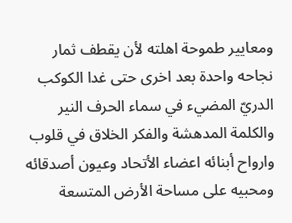ومعايير طموحة اهلته لأن يقطف ثمار نجاحه واحدة بعد اخرى حتى غدا الكوكب الدريّ المضيء في سماء الحرف النير والكلمة المدهشة والفكر الخلاق في قلوب وارواح أبنائه اعضاء الأتحاد وعيون أصدقائه ومحبيه على مساحة الأرض المتسعة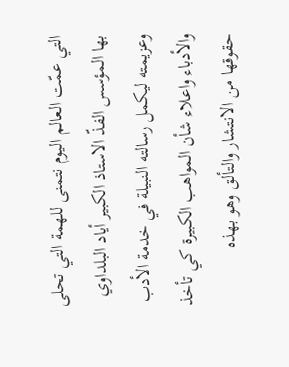التي عمّت العالم اليوم نتمنى للهمة التي تحلى بها المؤسس الفذّ الاستاذ الكبير أياد البلداوي وعزيمته ليكمل رسالته النبيلة في خدمة الأدب والأدباء واعلاء شأن المواهب الكبيرة كي تأخذ حقوقها من الانتشار والتألق وهو بهذه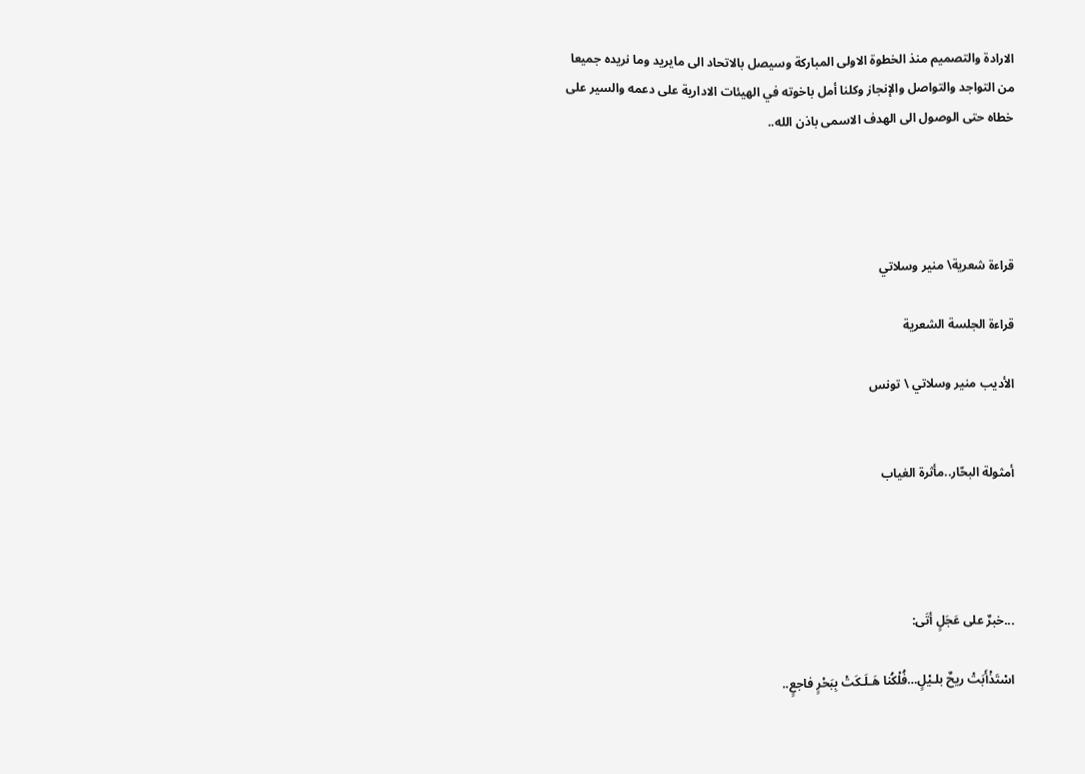الارادة والتصميم منذ الخطوة الاولى المباركة وسيصل بالاتحاد الى مايريد وما نريده جميعا من التواجد والتواصل والإنجاز وكلنا أمل باخوته في الهيئات الادارية على دعمه والسير على خطاه حتى الوصول الى الهدف الاسمى باذن الله..




قراءة شعرية\ منير وسلاتي

قراءة الجلسة الشعرية

الأديب منير وسلاتي \ تونس


أمثولة البحّار..مأثرة الغياب




...خبرٌ على عَجَلٍ أتَى:

اسْتَذْأَبَتْ ريحٌ بلـيْلٍ…فُلْكُنا هَـلَـكَتْ بِبَحْرٍ فاجعٍ..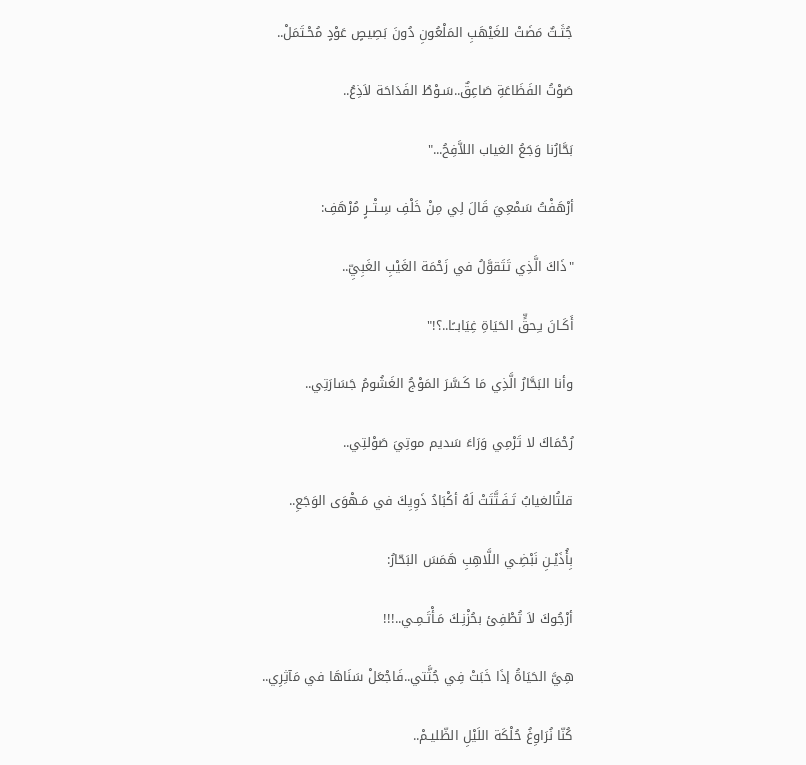جُثَـثٌ مَضَتْ للغَيْهَبِ المَلْعُونِ دُونَ بَصِيصٍ عَوْدٍ مُحْـتَمَلْ..

صَوْتُ الفَظَاعَةِ صَاعِقٌ..سَـوْطُ الفَدَاحَة لاَذِعُ..

بَحَّارُنا وَجَعُ الغياب اللاَّفِحُ..."

أرْهَفْتُ سَمْعِيَ قَالَ لِي مِنْ خَلْفِ سِـتْــرٍ مُرْهَفِ:

"ذَاكَ الَّذِي تَتَقوَّلُ في زَحْمَة الغَيْبِ الغَبِيِّ..

أَكَـانَ بـِحقٍّ الحَيَاةِ غِيَابــًا..؟!"

وأنا البَحَّارُ الَّذِي مَا كَـسَّرَ المَوْجُ الغَشُومُ جَسَارَتِي..

رُحْمَاكَ لا تَرْمِي وَرَاءَ سَديم موتِيَ صَوْلتِي..

قلتُالغيابُ تَـفَـتَّتَتْ لَهُ أكْبَادُ ذَوِيِكَ في مَـهْوَى الوَجَعِ..

بِأُذَيْـنِ نَبْضِـي اللَّاهِبِ هَمَسَ البَحّارُ:

أرْجُوكَ لاَ تُطْفِئ بحُزْنِـكَ مَـأْتَـمِـي..!!!

هِيَّ الحَيَاةُ إذَا خَبَتْ فِي جُثَّتي..فَاجْعَلْ سَنَاهَا في مَآثِرِي..

كُنّا نُرَاوِغُ حُلْكَة اللَيْلِ الظّليـمْ..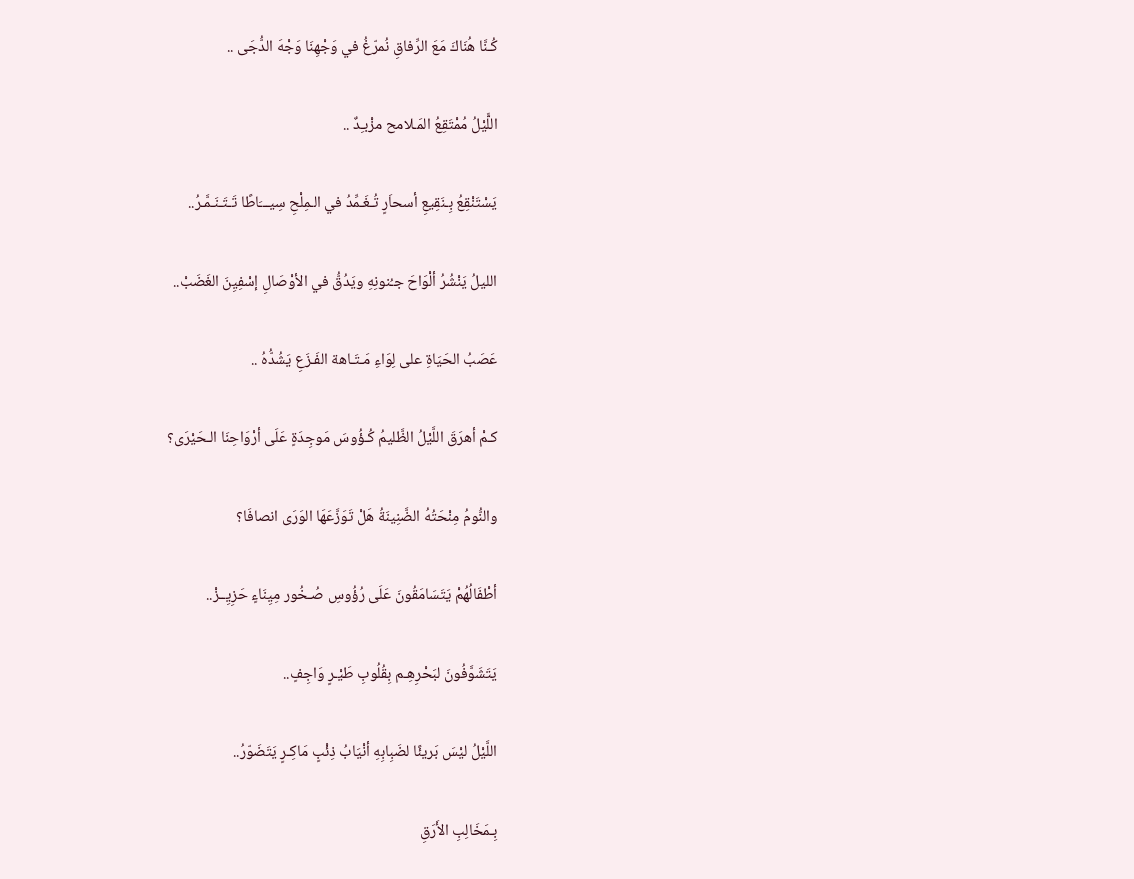كُـنَّا هُنَاكَ مَعَ الرِّفاقِ نُمرّغُ في وَجْهِنَا وَجْهَ الدُّجَى ..

اللًّيْلُ مُمْتَقِعُ المَـلامح مزْبـِدٌ ..

يَسْتَنْقِعُ بِـنَقِيعِ أسحاَرٍ تُـغَـمِّدُ في الـمِلْحِ سِيـــَاطًا تَـتَـنَـمَّـرُ..

الليلُ يَنْشُرُ ألْوَاحَ جـُنونِهِ ويَدُقُّ في الأوْصَالِ إسْفِيِنَ الغَضَبْ..

عَصَبُ الحَيَاةِ على لِوَاءِ مَـتَـاهة الفَـزَعِ يَشُدُّهُ ..

كـمْ أهرَقَ اللَّيْلُ الظَّليمُ كُـؤُوسَ مَوجِدَةٍ عَلَى أرْوَاحِنَا الـحَيْرَى؟

والنُّومُ مِنْحَتُهُ الضَّنِينَةُ هَلْ تَوَزَّعَهَا الوَرَى انصافَا؟

أطْفَالُهُمْ يَتَسَامَقُونَ عَلَى رُؤُوسِ صُـخُور مِيِنَاءٍ حَزِيِــزْ..

يَتَشَوَّفُونَ لبَحْرِهِـم بِقُلُوبِ طَيْـرٍ وَاجِفٍ..

اللَّيْلُ ليْسَ بَريئًا لضَبِابِهِ أنْيَابُ ذِئْبٍ مَاكِـرٍ يَتَضَوّرُ..

بِـمَخَالِبِ الأَرَقِ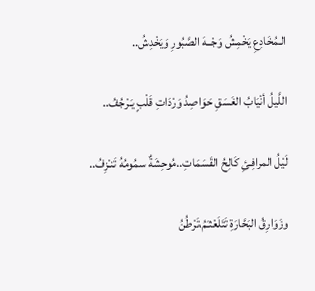الـمُخَادِعِ يَخْمِشُ وَجْــهَ الصَّبُورِ وَيَخْدِشُ..

اللَّيلُ أنْيَابُ الغَسَقِ حَوَاصِدُ وَرْدَاتِ قَلْبٍ يَـرْجُفُ..

لَيْلُ المرافِـئِ كَالِحُ القَسَمَاتِ..مُوحِشَةٌ سمُومُهُ تَنـْزِفُ..

وزَوَارِقُ البَحَّارَةِ تَتَلَعْثـَمُ،تَرْطُنُ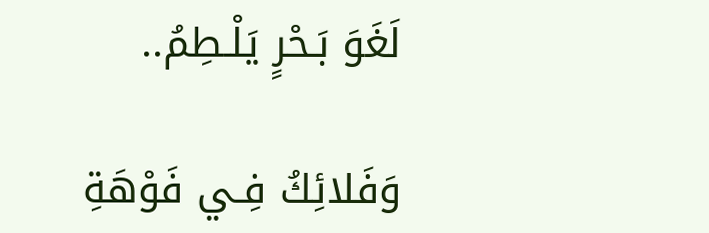لَغَوَ بَـحْرٍ يَلْـطِمُ..

وَفَلائِكُ فِـي فَوْهَةِ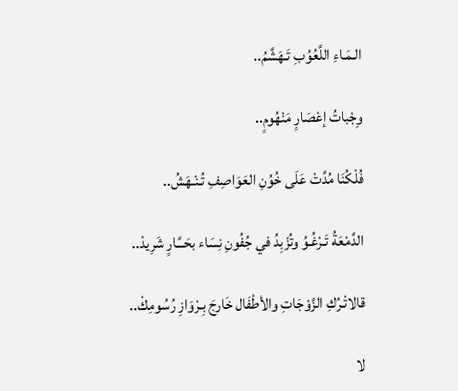الـمَـاءِ اللَّعُوُبِ تَـهَشَّمُ..

وِجْباتُ إعْصَارٍ مَنْهُومٍ..

فُلْكُنَا مُدَّتْ عَلَى خُوُنِ العَوَاصِفِ تُـنْـهَشُ..

الدَّمْعَةُ تَـرْغُـوُ وتُزْبِدُ في جُفُونِ نِسَاء بحَــَّـارٍ شَرِيدْ..

قالاتْـرُكِ الزَّوْجَاتِ والأطْفَال خَارجَ بِـرْوَازِ رُسُومِكْ..

لا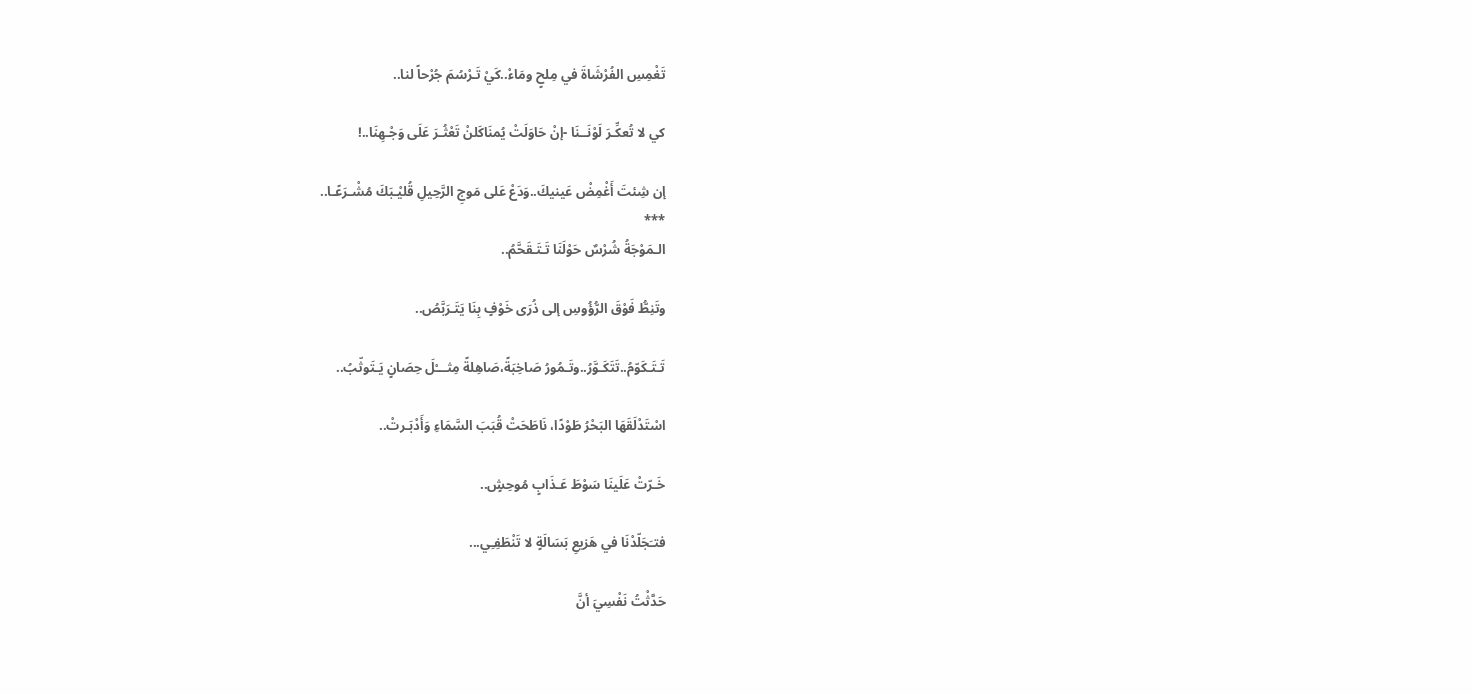تَغْمِسِ الفُرْشَاةَ في مِلحٍ ومَاءْ..كَيْ تَـرْسُمَ جُرْحاً لنا..

كي لا تُعكِّـرَ لَوْنَــنَا -إنْ حَاوَلَتْ يُمنَاكَلنْ تَعْثُـرَ عَلَى وَجْـهِنَا..!

إن شِئتَ أَغْمِضْ عَينيكَ..وَدَعْ عَلى مَوجِ الرَّحِيلِ قُليْـبَكَ مُشْـرَعًـا..
***
الـمَوْجَةُ شُرْسٌ حَوْلَنَا تَـتَـقَحَّمُ..

وتَنِطُّ فَوْقَ الرُّؤُوسِ إلى ذُرَى خَوْفٍ بِنَا يَتَـرَبَّصُ..

تَـتَـكَوّمُ..تَتَكَـوَّرُ..وتَـمُورُ صَاخِبَةً،صَاهِلةً مِثـــْلَ حِصَانٍ يَـتَوثّبُ..

اسْتَدْلَقَهَا البَحْرُ طَوْدًا، نَاطَحَتْ قُبَبَ السَّمَاءِ وَأَدْبَـرتْ..

خَـرّتْ عَلَينَا سَوْطَ عَـذَابٍ مُوحِشٍ..

فتـَجَلّدْنَا في هَزيعِ بَسَالَةٍ لا تَنْطَفِـِي...

حَدَّثْتُ نَفْسِيَ أنَّ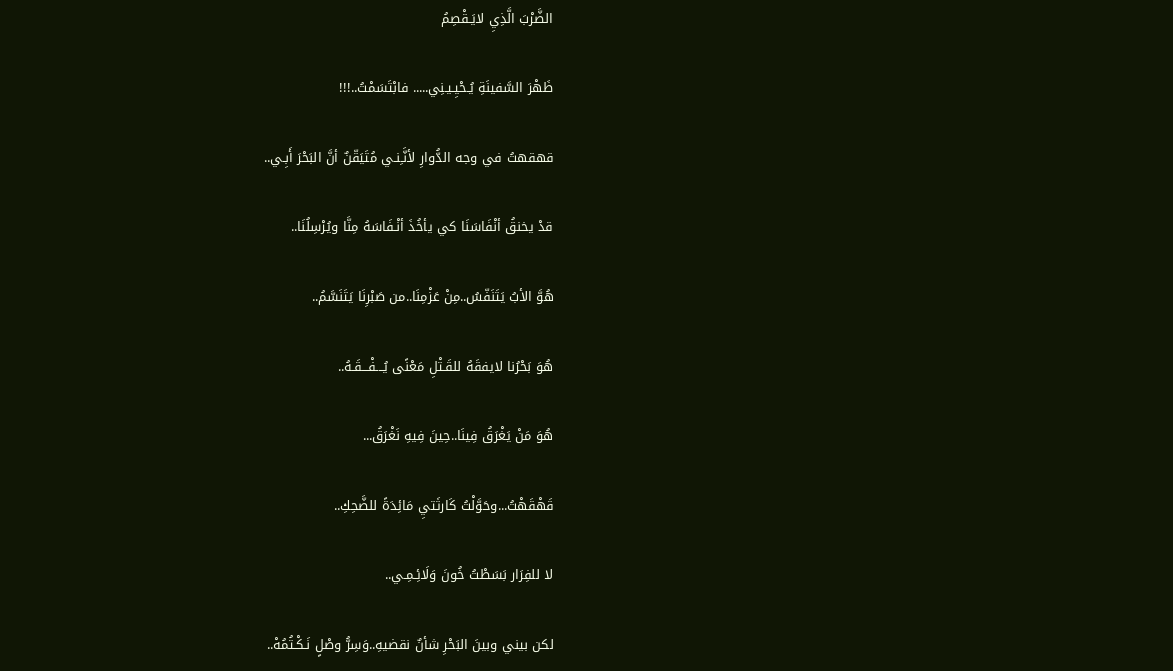الضَّرْبَ الَّذِيِ لايَـقْصِمُ

ظَهْرَ السَّفينَةِ يُـحْيِـيـنِي..... فابْتَسَمْتُ..!!!

قهقهتُ في وجه الدُّوارِ لأنَّـِنـي مُتَيَقّنٌ أنَّ البَحْرَ أَبِـي..

قدْ يخنقُ أنْفَاسَنَا كي يأخُذَ أنْـفَاسَهُ مِنَّا ويُرْسِلُنَا..

هُوَّ الأبُ يَتَنَفّسُ..مِنْ عَزْمِنَا..من صَبْرِنَا يَتَنَسَّمُ..

هُوَ بَحْرُنا لايفقَهُ للقَـتْلِ مَعْنًى يُـــفْـــقَـهُ..

هُوَ مَنْ يَغْرَقُ فِينَا..حِينَ فِيهِ نَغْرَقُ...

قَهْقَهْتُ...وحَوَّلْتُ كَارثَتيِ مَائِدَةً للضَّحِكِ..

لا للفِرَار بَسَطْتُ خُونَ وَلَائِـمِـي..

لكن بيني وبينَ البَحْرِ شأنٌ نقضيهِ..وَسِرُّ وصْلٍ نَـكْـتُمُهْ..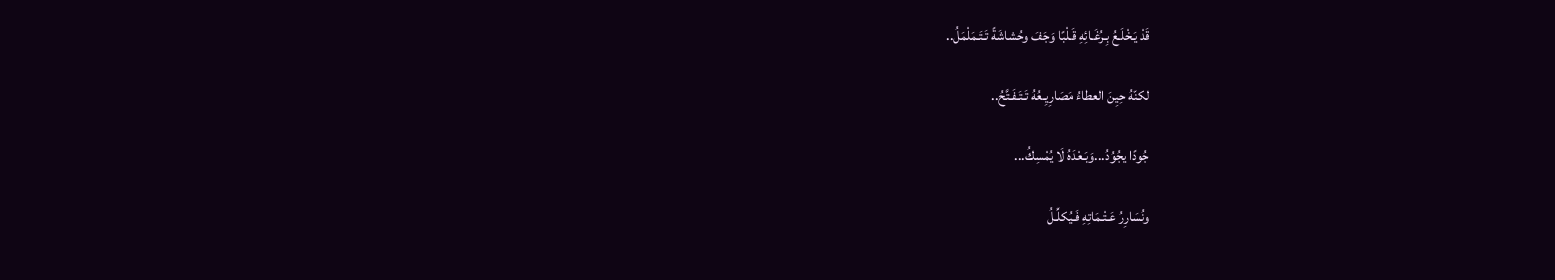قَدْ يَـخْلَـعُ بِـرُغَـائِهِ قَـلْبًا وَجَفَ وحُشاشَةً تَـتَـمَلْمَلُ..

لكنّهُ حِيِنَ العطاءُ مَصَارِيِـعُهُ تَـتَـفَـتَّحُ..

جُودًا يجُوُدُ...وَبَـعْدَهُ لَا يُمْسِكُ...

ونُسَارِرُ عَـتْـمَاتِهِ فَـيُكلِّـلُ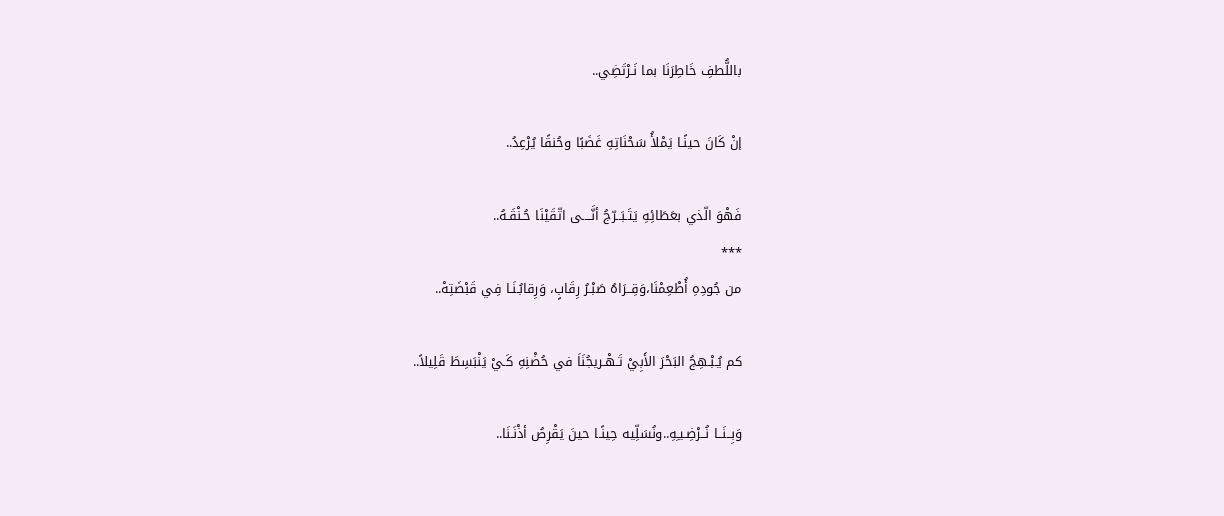باللُّطفِ خَاطِرَنَا بما نَـرْتَضِي..

إنْ كَانَ حينًـا يَمْلأُ سَحْنَاتِهِ غَضَبًا وحُنقًا يُرْعِدُ..

فَهْوَ الّذي بعَطَائِهِ يَتَـبَــرّجُ أنَّــــى اتّقَيْنَا حُـنْقَـهُ..
***
من جُودِهِ أُطْعِمْنَا،وَقِــرَاهُ صَبْـرُ رِقَابٍ، وَرِقابُـنَـا فِي قَبْضَتِهْ..

كم يُـبْـهِجُ البَحْرَ الأَبِيْ تَـهْـريجُنَاَ في حُضْنِهِ كَـيْ يَنْبَسِطَ قَلِيلاً..

وَبِــنَــا نُــرْضِـيـِهِ..ونُسَلِّيه حِينًـا حينَ يَقْرِصُ أذْنَـنَا..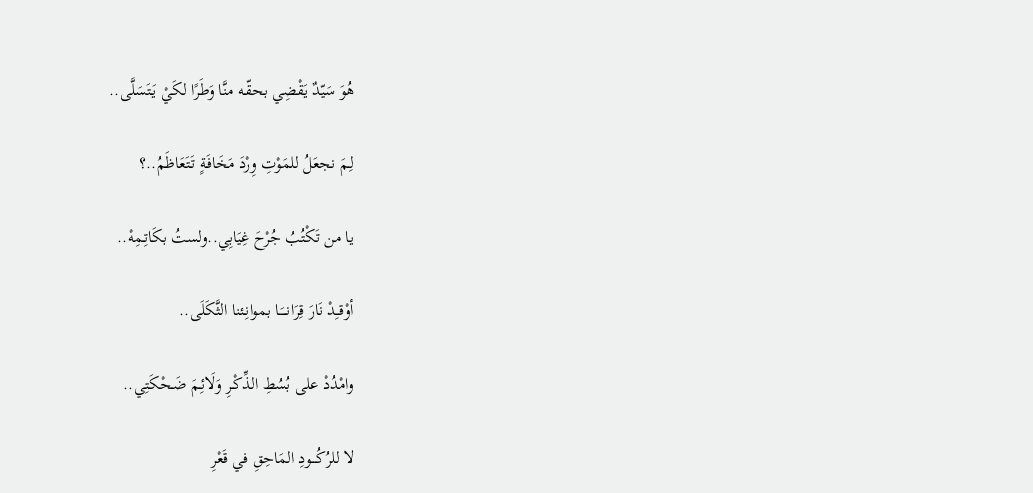هُوَ سَيّدٌ يَقْضِي بحقّـه منَّا وَطَرًا لكَيْ يَتَسَلَّى..

لِـمَ نجعَلُ للمَوْتِ وِرْدَ مَخَافَـةٍ تَتَعَاظَمُ..؟

يا من تَكْتُبُ جُرْحَ غِيَابِي..ولستُ بكَاتِـمِهْ..

أوْقـِدْ نَارَ قِرَانـــَـا بموانِـئنا الثَّكَلَى..

وامْدُدْ على بُسُطِ الذِّكْـرِ وَلَائِـمَ ضَـحْكَتِي..

لا للرُكُـــودِ المَاحِقِ في قَعْرِ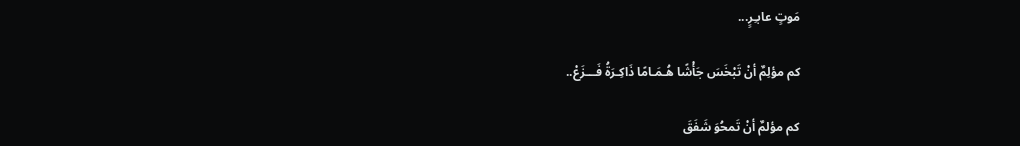مَوتٍ عابـِرٍ...

كم مؤلِمٌ أنْ تَبْخَسَ جَأْشًا هُـمَـامًا ذَاكِـرَةُ فَـــزَعْ..

كم مؤلمٌ أنْ تَمحُوَ شَفَقَ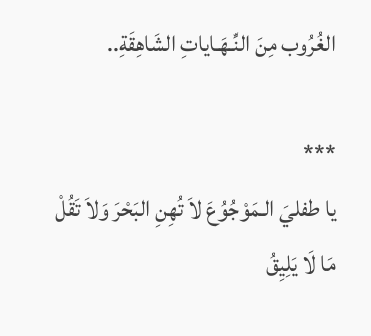الغُرُوب مِنَ النِّـهَـاياتِ الشَاهِقَةِ..

***
يا طفليَ الـمَوْجُوُعَ لاَ تُهِنِ البَحْرَ وَلاَ تَقُلْ مَا لَا يَلِيِقُ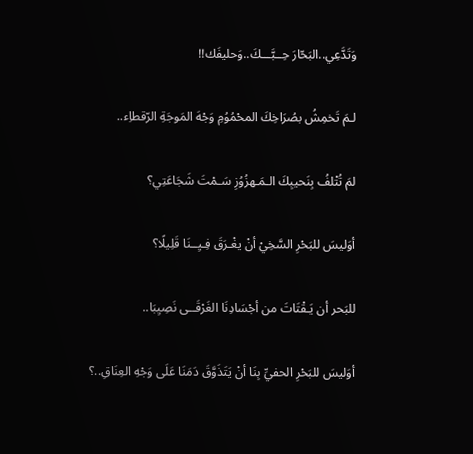وَتَدَّعِي..البَحّارَ حِــبَّـــكَ..وَحليفَك!!

لـمَ تَخمِشُ بصُرَاخِكَ المحْمُوُمِ وَجْهَ المَوجَةِ الرّقطاِء..

لمَ تُتْلفُ بِنَحيبِكَ الـمَـهزُوُزِ سَـمْتَ شَجَاعَتِي؟

أوَليسَ للبَحْرِ السَّخِيْ أنْ يغْـرَقَ فِـيِــنَا قَلِيلًا؟

للبَحر أن يَـقْتَاتَ من أجْسَادِنَا الغَرْقَــى نَصِيِبَا..

أوَليسَ للبَحْرِ الحفيِّ بِنَا أنْ يَتَذَوَّقَ دَمَنَا عَلَى وَجْهِ العِنَاقِ..؟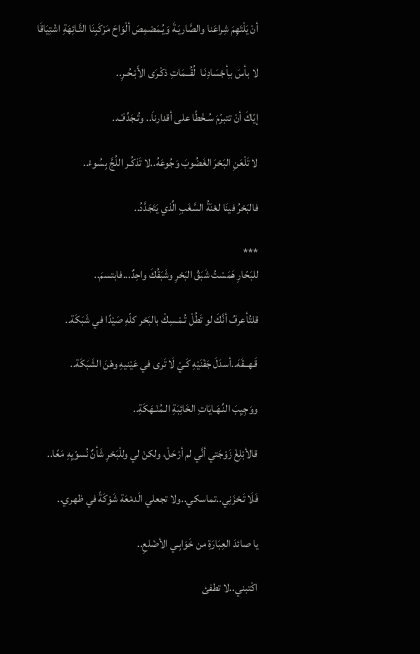أنْ يَلْتَهِمَ شِراعَنا والصَّاريَـةَ وَيُـمَصْمِصَ ألْوَاحَ مَرْكَبِنَا التَّـائِهَةِ اشْتِيَاقَا

لا بأسَ بـِأجْسَادِنَـا  لُقُــمَاتِ ذكْـرَى الأَبْـحُـرِ..

إيّاكَ أنْ تتبرّمَ سُـخْطًا على أقدارناَ.. وتُـجَدِّفْ..

لا تَلْعَنِ البَحْرَ الغَضُوبَ وَجُوعَهُ..لا تَذكُـر اللُجَّ بِسُوءْ..

فالبَحْرُ فينَا لعْنَةُ السَّغَبِ الِّذي يَتَجَدَّدُ..

***
للبَحّارِ هَمَسْتُ شَبَقُ البَحْرِ وشَبَقُكَ واحِدٌ...فابتسمَ..

قلتُأعرفُ أنَّكَ لو تَطُلْ تُـمْـسِكْ بالبَحْر كلّهِ صَيْدًا في شَبَكَة..

قَـهــقَهَ..أسدَلَ جَفْنَيْهِ كَـيْ لَا تَرى في عَيْنيهِ وهْنَ الشَبَكَة..

ووَجِيِبَ النِّـهَـايَاتِ الخَائِبَةِ الـمُنْـهَكَةِ..

قالأبْلِغْ زَوْجَتي أنَّي لم أرْحَلْ، ولكنْ لي وللْبَحْرِ شَأنٌ نُسوّيِهِ مَعًا..

فَلَا تَـحْزَنِي..تماسكي..ولا تجعلي الَدمْعَة شَوْكَةً في ظهري..

يا صائدَ العِبَارَةِ من خَوَابِـي الأضْلعِ..

اكْتبني..لا تطفئ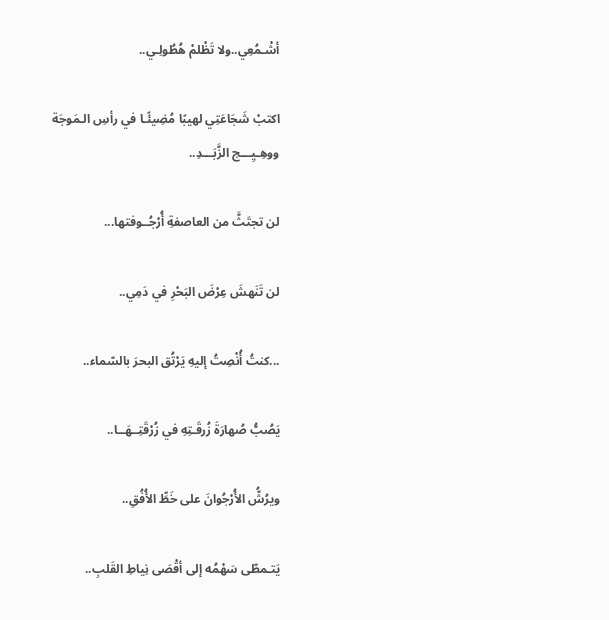أشْـمُعِي..ولا تَظْلمْ هُطُولِـي..

اكتبْ شَجَاعَتِي لهيبًا مُضِيئًـا في رأسِ الـمَوجَة ووهِـيِـــج الزَّبَـــدِ..

لن تجتَثَّ من العاصفةِ أُرْجُــوفتها...

لن تَنَهشَ عِرْضَ البَحْرِ في دَمِي..

...كنتُ أُنْصِتُ إليهِ يَرْتُق البحرَ بالسّماء..

يَصُبُّ صُهارَةَ زُرقَـتِهِ في زُرْقَتِــهَــا..

ويرُشُّ الأُرْجُوانَ على خَطِّ الأُفُقِ..

يَتـمطّى سَهْمُه إلى أقْصَى نِياطِ القَلبِ..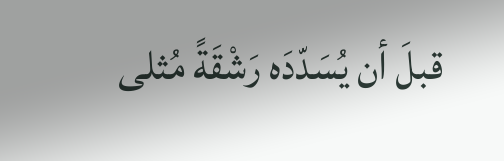قبلَ أن يُسَدّدَه رَشْقَةً مُثلى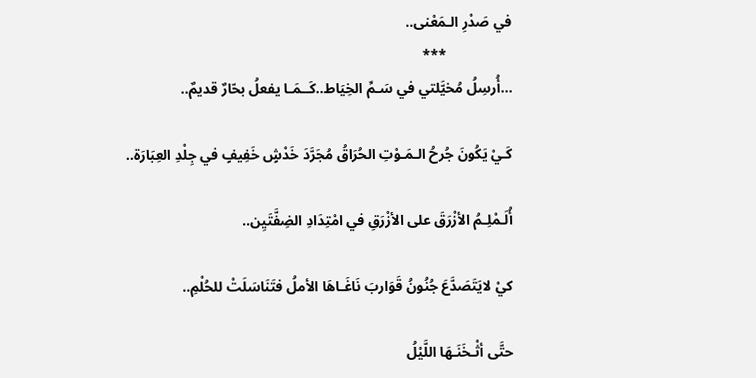في صَدْرِ الـمَعْنى..
                  ***
...أُرسِلُ مُخيَّلتي في سَـمِّ الخِيَاط..كَــمَـا يفعلُ بحّارٌ قديمٌ..

كَـيْ يَكُونَ جُرحُ الـمَـوْتِ الحُرَاقُ مُجَرَّدَ خَدْشٍ خَفِيفٍ في جِلْدِ العِبَارَة..

أُلَـمْلِـمُ الأزْرَقَ على الأزْرَقِ في امْتِدَادِ الضِفَّتَيِن..

كيْ لايَتَصَدَّعَ جُنُونُ قَوَاربَ نَاغَـاهَا الأملُ فتَنَاسَلَتْ للحُلْمِ..

حتَّى أثْـخَنَـهَا اللَّيْلُ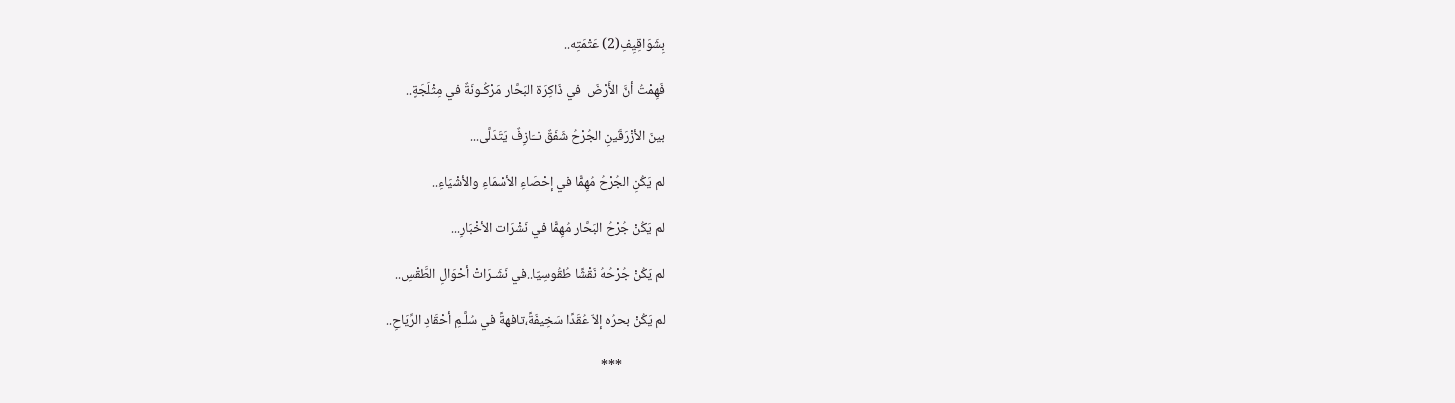بِشَوَاقِيِفِ(2) عَتْمَتِه..

فَهِمْتُ أنَّ الأَرْضَ  في ذَاكِرَة البَحَّار مَرْكُـونَةٌ في مِثْلَجَةٍ..

بينَ الأزْرَقَينِ الجُرْحُ شَفَقٌ نــَازِفٌ يَتَدَلَّى...

لم يَكُنِ الجُرْحُ مُهِمًّا في إحْصَاءِ الأسْمَاءِ والأشْيَاءِ..

لم يَكُنْ جُرْحُ البَحَّار مُهِمًّا في نَشْرَات الأخْبَارِ...

لم يَكُنْ جُرْحُهُ نَقْشًا طُقُوسِيّا..في نَشَـرَاتْ أحْوَالِ الطَّقْسِ..

لم يَكُنْ بحرُه إلاّ عُقَدًا سَخِيفَةً،تافهةً في سُلَّـمِ أحْقَادِ الرِّيَاحِ..

              ***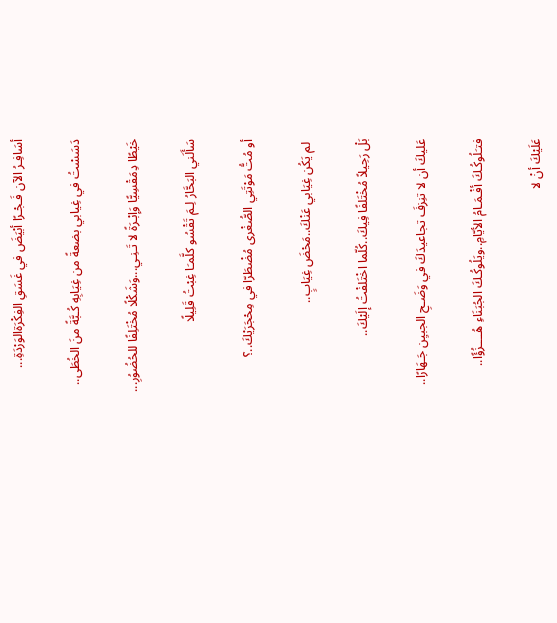أسَافِـرُ الآن فَـجْـرًا أبْيَضَ في غَسَقِ الفِكْرَةالوَرْدَةِ...

دَسَسْتُ في غِيابي بضعةً من غِيَابِهِ كُـبَّةً منَ الخُطَى..

خَيْطًا دِمَقْسِيًّا وَإبْـرَةً لا تَـنِـي...وَشَكْلًا مُخْتَلِفًا للحُضُوُرِ...

سَأَلَني البَحَّارُ لِـمَ تَقْسُو كلَّمـَا غِبْتُ قَلِيلًا

أو مُتُّ مَوْتَتِي الصُّغْرى مُضْطَرّا في مِحْجَرَيْكَ..؟

 لم يَكُن غِيَابي عَنْكَ..مَحْضَ غِيَابٍ..

بَلْ رَحِيلاً مُخْتَلفًا فِيكَ..كُلّما اخْتَلفْتُ إلَيْكَ..

عَليكَ أن لا تنِزفَ تجاعيدَكَ في وَضَـحِ الجبيِن جَـهَارًا..

فتـَلُوكُـكَ أفْـمَـامُ الأيّامِ..ويَلُوكُـكَ الجُبَنَاءِ هُــــزُؤًا..

عَلَيْكَ أنْ لا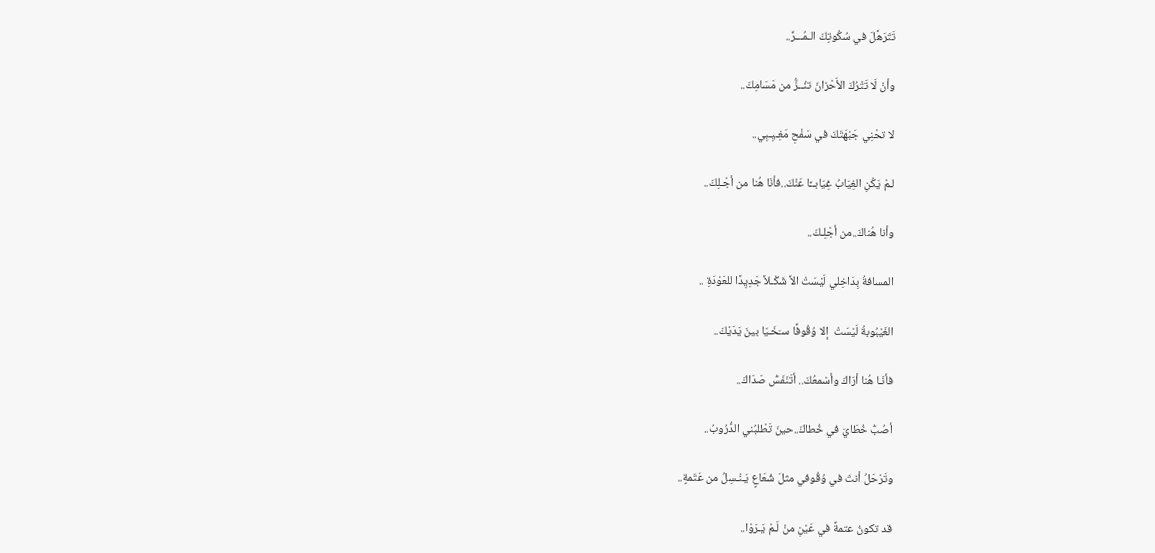تَتَرَهَّلَ في سُكُوتِكَ الـمُـــرِّ..

وأنْ لَا تَتْرُكَ الأَحْزانَ تنُــزُّ من مَسَامِكَ..

لا تحْنِي جَبْهَتَكَ في سَفْحِ مَغِـيِـبِي..

لـمْ يَكُنِ الغِيَابُ غِيَابــًا عَنْكَ..فأنَا هُنا من أجْـلِكَ..

وأنا هُناكَ..من أجْلِـكَ..

المسافةُ بِدَاخِلي لَيْسَتْ الاَّ شَكْـلاً جَدِيِدًا للعَوْدَةِ ..

الغَيْبُوبةُ لَيْسَتْ  إلا وُقُوفًا سـَخَـيّا بينَ يَدَيْكَ..

فأنَـا هُنا أرَاكَ وأسْمعُكَ.. أتَنَفَسُّ صَدَاكَ..

أصُبُّ خُطَايَ في خُطاكَ..حينَ تَطْلبُني الدُّرُوبُ..

وتَرْحَلُ أنتَ في وُقُوفي مثلَ شُعَاعٍ يَـنْـسِلُ من عَتَمةٍ..

قد تكونُ عتمةً في عَيْنِ منْ لَـمْ يَـرَوْا..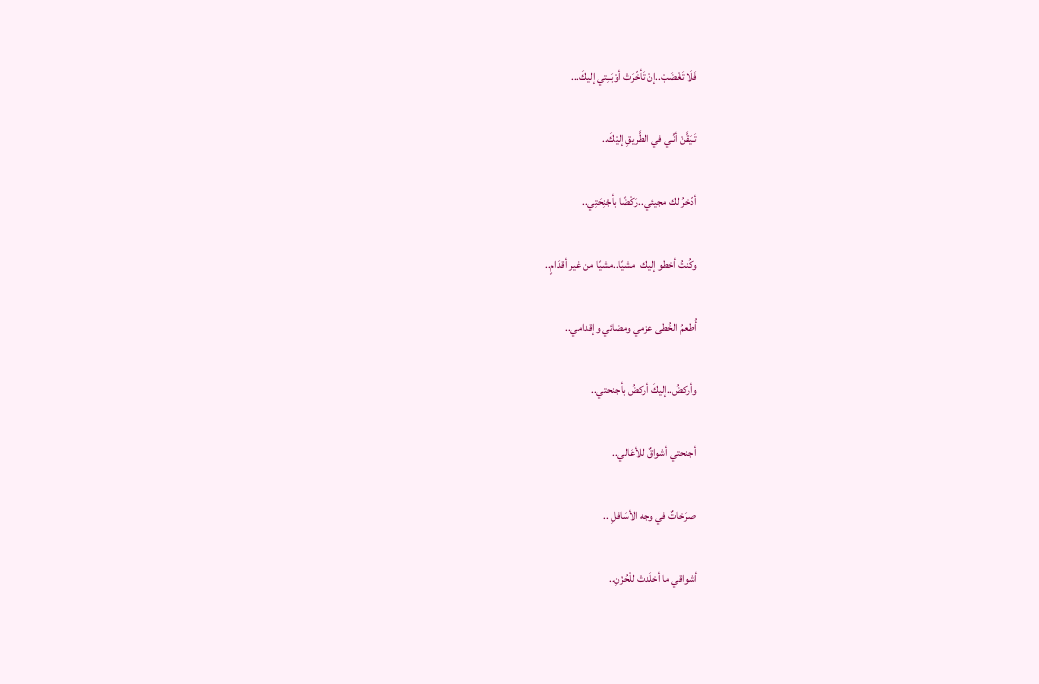فَلَا تَغْضَبْ..إنْ تَأخّرَتْ أوْبَــِتي إليكَ...

تَـيَقَّنْ أنِّـي في الطَّريقِ إليْكَ..

أدّخرُ لك مجيئي..رَكْضًا بأجْنِحَتِي..

وكُنتُ أخطو إليك  مشيًا..مشيًا من غير أقدَامٍ..

أُطعمُ الخُطى عزمي ومضائي وإقدامي..

وأركضُ..إليكَ أركضُ بأجنحتي..

أجنحتي أشواقٌ للأعَالي..

صرَخاتٌ في وجه الأسَافلِ ..

أشواقي ما أخلَدتْ للْحُزْنِ..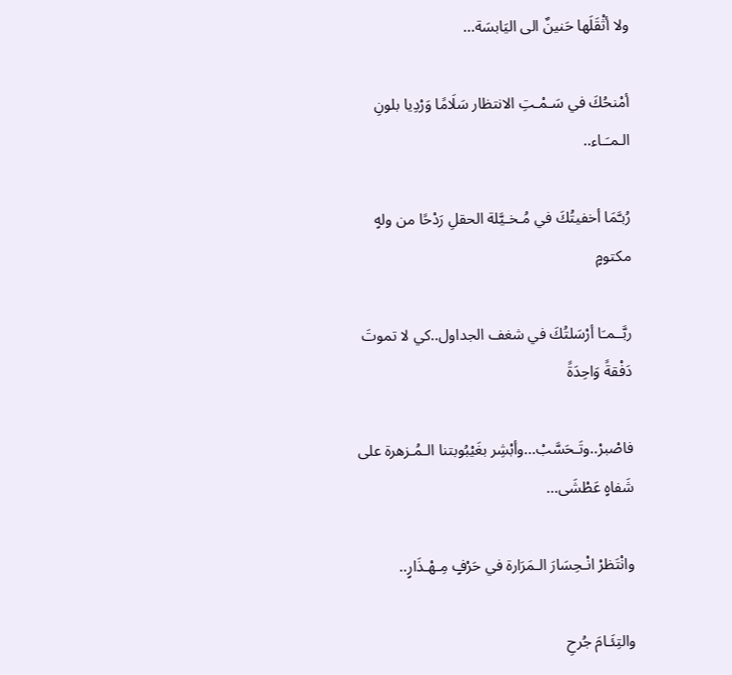ولا أثْقَلَها حَنينٌ الى اليَابسَة...

أمْنحُكَ في سَـمْـتِ الانتظار سَلَامًا وَرْدِيا بلونِ الـمـَـاء..

رُبـَّمَا أخفيتُكَ في مُـخـيَّلة الحقلِ رَدْحًا من ولهٍ مكتومٍ

ربَّــمـَا أرْسَلتُكَ في شغف الجداول..كي لا تموتَ دَفْقةً وَاحِدَةً

فاصْبرْ..وتَـحَسَّبْ...وأبْشِر بغَيْبُوبتنا الـمُـزهرة على شَفاهٍ عَطْشَى...

وانْتَظرْ انْـحِسَارَ الـمَرَارة في حَرْفٍ مِـهْـذَارٍ..

والتِئَـامَ جُرحِ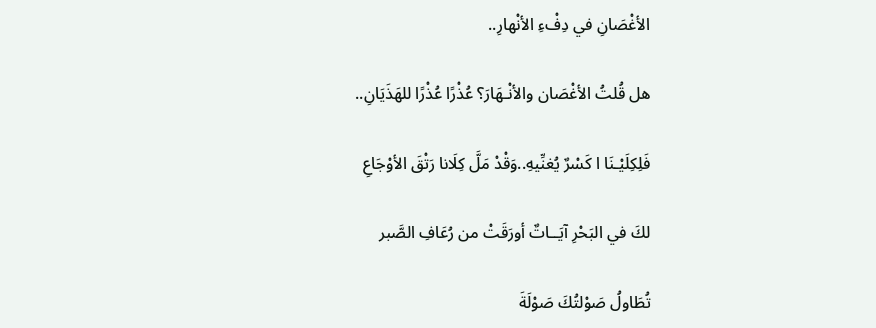الأغْصَانِ في دِفْءِ الأنْهارِ..

هل قُلتُ الأغْصَان والأنْـهَارَ؟ عُذْرًا عُذْرًا للهَذَيَانِ..

فَلِكِلَيْـنَا ا كَسْرٌ يُغنِّيهِ..وَقْدْ مَلَّ كِلَانا رَتْقَ الأوْجَاعِ

لكَ في البَحْرِ آيَــاتٌ أورَقَتْ من رُعَافِ الصَّبر

تُطَاولُ صَوْلتُكَ صَوْلَةَ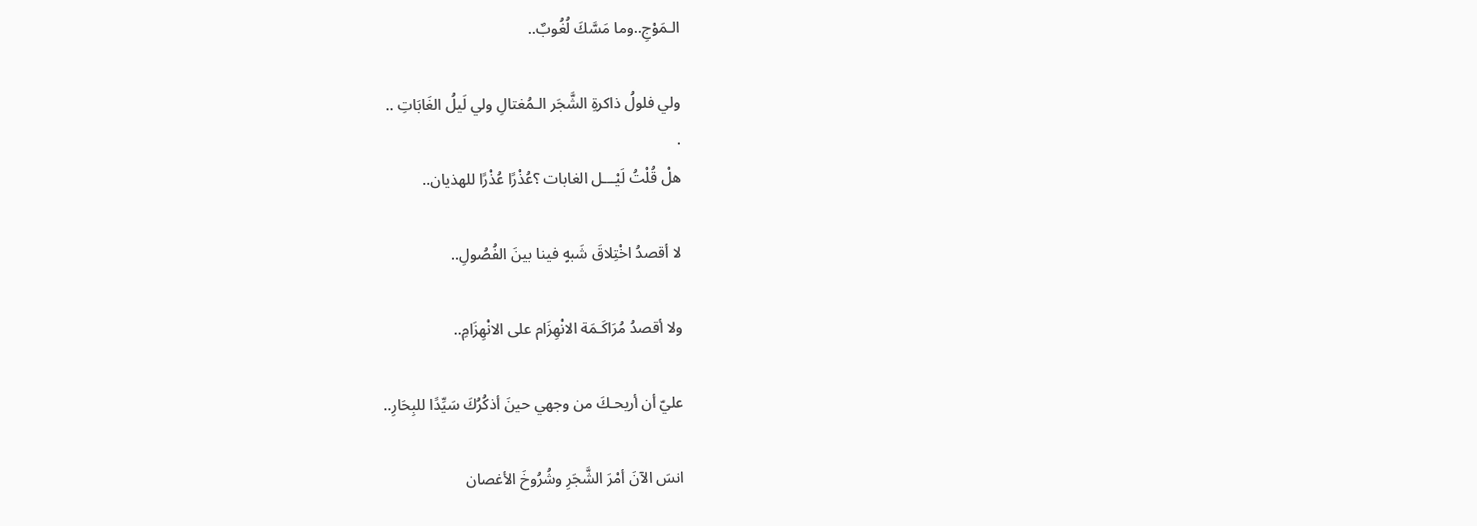الـمَوْجِ..وما مَسَّكَ لُغُوبٌ..

ولي فلولُ ذاكرةِ الشَّجَر الـمُغتالِ ولي لَيلُ الغَابَاتِ ..
.
هلْ قُلْتُ لَيْـــل الغابات ؟عُذْرًا عُذْرًا للهذيان..

لا أقصدُ اخْتِلاقَ شَبهٍ فينا بينَ الفُصُولِ..

ولا أقصدُ مُرَاكَـمَة الانْهِزَام على الانْهِزَامِ..

عليّ أن أريحـكَ من وجهي حينَ أذكُرُكَ سَيِّدًا للبِحَارِ..

انسَ الآنَ أمْرَ الشَّجَرِ وشُرُوخَ الأغصان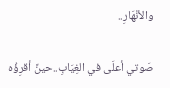والأنْهَارِ..

صَوتي أعلَى في الغِيَابِ..حينً أقرِؤُه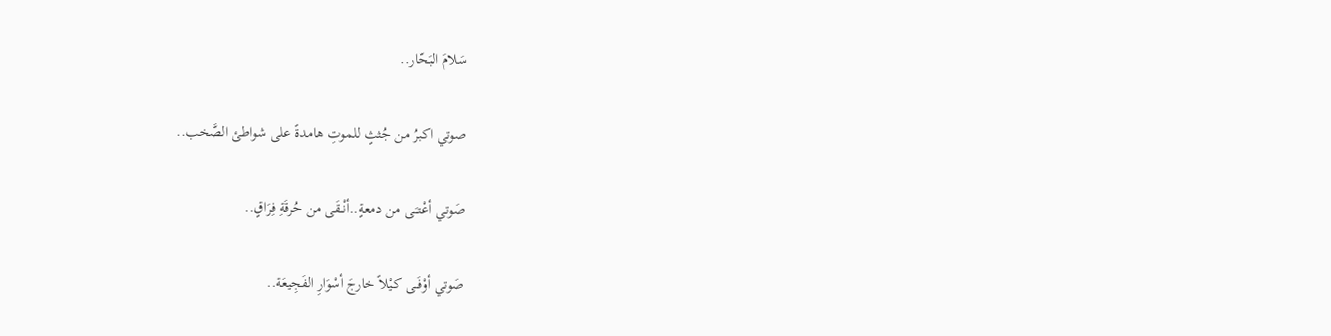سَلامَ البَحّار..

صوتي اكبرُ من جُثثٍ للموتِ هامدةً على شواطئ الصَّخب..

صَوتي أعْتـَـى من دمعةٍ..أنْــقَى من حُرقَةِ فِرَاقٍ..

صَوتي أوْفَــى كـيْلاً خارجَ أسْوَارِ الفَجِيعَة..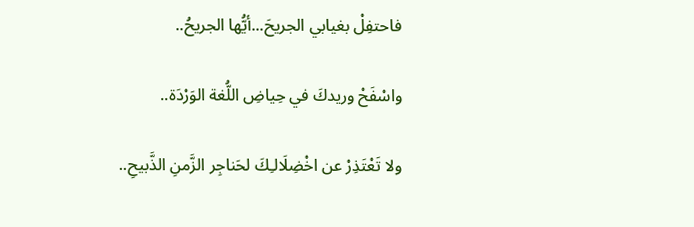فاحتفِلْ بغيابي الجريحَ...أيُّها الجريحُ..

واسْفَحْ وريدكَ في حِياضِ اللُّغة الوَرْدَة..

ولا تَعْتَذِرْ عن اخْضِلَالـِكَ لحَناجِر الزَّمنِ الذَّبيحِ..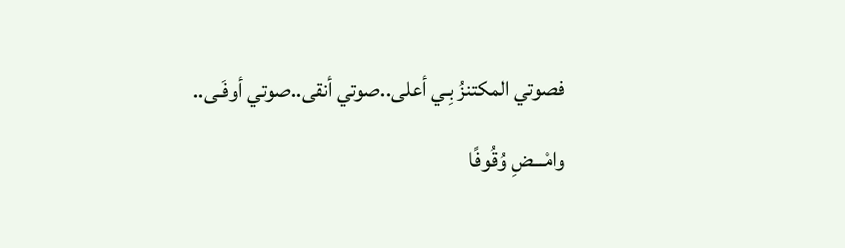فصوتي المكتنزُ بِـي أعلى..صوتي أنقى..صوتي أوفَـى..

وامْـــضِ وُقُوفًا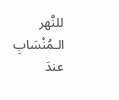للنَّهر الـمُنْسَابِ عندَ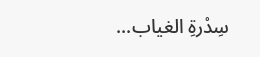سِدْرةِ الغياب...